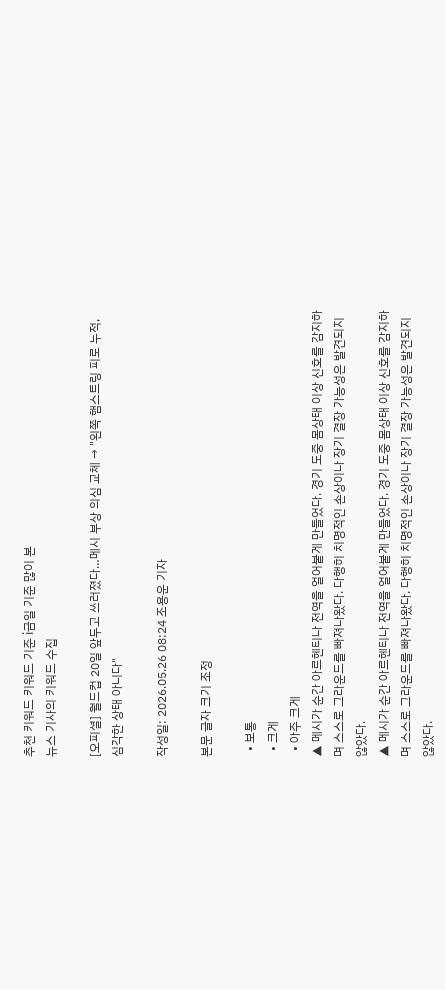추천 키워드 키워드 기준 i금일 기준 많이 본
뉴스 기사의 키워드 수집

[오피셜] 월드컵 20일 앞두고 쓰러졌다…메시 부상 의심 교체 → "왼쪽 햄스트링 피로 누적, 심각한 상태 아니다"

작성일: 2026.05.26 08:24 조용운 기자

본문 글자 크기 조정

  • 보통
  • 크게
  • 아주 크게
▲ 메시가 순간 아르헨티나 전역을 얼어붙게 만들었다. 경기 도중 몸상태 이상 신호를 감지하며 스스로 그라운드를 빠져나왔다. 다행히 치명적인 손상이나 장기 결장 가능성은 발견되지 않았다.
▲ 메시가 순간 아르헨티나 전역을 얼어붙게 만들었다. 경기 도중 몸상태 이상 신호를 감지하며 스스로 그라운드를 빠져나왔다. 다행히 치명적인 손상이나 장기 결장 가능성은 발견되지 않았다.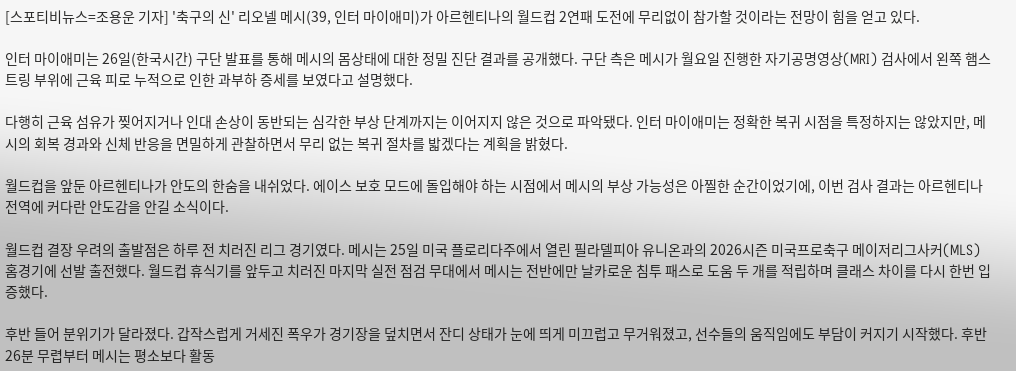[스포티비뉴스=조용운 기자] '축구의 신' 리오넬 메시(39, 인터 마이애미)가 아르헨티나의 월드컵 2연패 도전에 무리없이 참가할 것이라는 전망이 힘을 얻고 있다.

인터 마이애미는 26일(한국시간) 구단 발표를 통해 메시의 몸상태에 대한 정밀 진단 결과를 공개했다. 구단 측은 메시가 월요일 진행한 자기공명영상(MRI) 검사에서 왼쪽 햄스트링 부위에 근육 피로 누적으로 인한 과부하 증세를 보였다고 설명했다.

다행히 근육 섬유가 찢어지거나 인대 손상이 동반되는 심각한 부상 단계까지는 이어지지 않은 것으로 파악됐다. 인터 마이애미는 정확한 복귀 시점을 특정하지는 않았지만, 메시의 회복 경과와 신체 반응을 면밀하게 관찰하면서 무리 없는 복귀 절차를 밟겠다는 계획을 밝혔다.

월드컵을 앞둔 아르헨티나가 안도의 한숨을 내쉬었다. 에이스 보호 모드에 돌입해야 하는 시점에서 메시의 부상 가능성은 아찔한 순간이었기에, 이번 검사 결과는 아르헨티나 전역에 커다란 안도감을 안길 소식이다.

월드컵 결장 우려의 출발점은 하루 전 치러진 리그 경기였다. 메시는 25일 미국 플로리다주에서 열린 필라델피아 유니온과의 2026시즌 미국프로축구 메이저리그사커(MLS) 홈경기에 선발 출전했다. 월드컵 휴식기를 앞두고 치러진 마지막 실전 점검 무대에서 메시는 전반에만 날카로운 침투 패스로 도움 두 개를 적립하며 클래스 차이를 다시 한번 입증했다.

후반 들어 분위기가 달라졌다. 갑작스럽게 거세진 폭우가 경기장을 덮치면서 잔디 상태가 눈에 띄게 미끄럽고 무거워졌고, 선수들의 움직임에도 부담이 커지기 시작했다. 후반 26분 무렵부터 메시는 평소보다 활동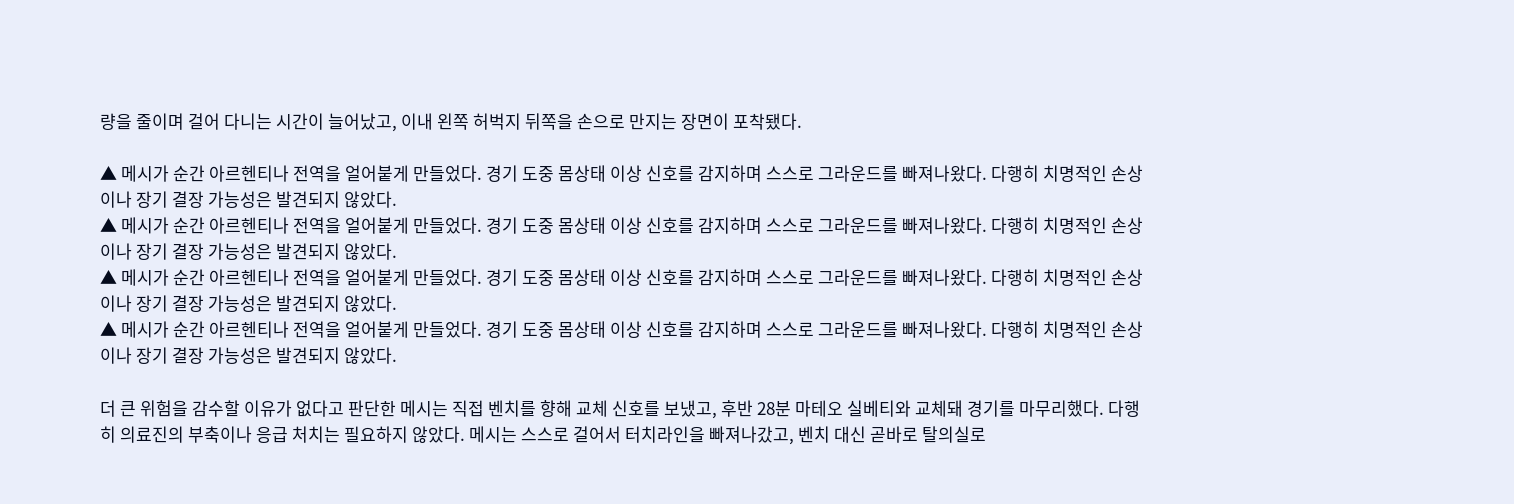량을 줄이며 걸어 다니는 시간이 늘어났고, 이내 왼쪽 허벅지 뒤쪽을 손으로 만지는 장면이 포착됐다.

▲ 메시가 순간 아르헨티나 전역을 얼어붙게 만들었다. 경기 도중 몸상태 이상 신호를 감지하며 스스로 그라운드를 빠져나왔다. 다행히 치명적인 손상이나 장기 결장 가능성은 발견되지 않았다.
▲ 메시가 순간 아르헨티나 전역을 얼어붙게 만들었다. 경기 도중 몸상태 이상 신호를 감지하며 스스로 그라운드를 빠져나왔다. 다행히 치명적인 손상이나 장기 결장 가능성은 발견되지 않았다.
▲ 메시가 순간 아르헨티나 전역을 얼어붙게 만들었다. 경기 도중 몸상태 이상 신호를 감지하며 스스로 그라운드를 빠져나왔다. 다행히 치명적인 손상이나 장기 결장 가능성은 발견되지 않았다.
▲ 메시가 순간 아르헨티나 전역을 얼어붙게 만들었다. 경기 도중 몸상태 이상 신호를 감지하며 스스로 그라운드를 빠져나왔다. 다행히 치명적인 손상이나 장기 결장 가능성은 발견되지 않았다.

더 큰 위험을 감수할 이유가 없다고 판단한 메시는 직접 벤치를 향해 교체 신호를 보냈고, 후반 28분 마테오 실베티와 교체돼 경기를 마무리했다. 다행히 의료진의 부축이나 응급 처치는 필요하지 않았다. 메시는 스스로 걸어서 터치라인을 빠져나갔고, 벤치 대신 곧바로 탈의실로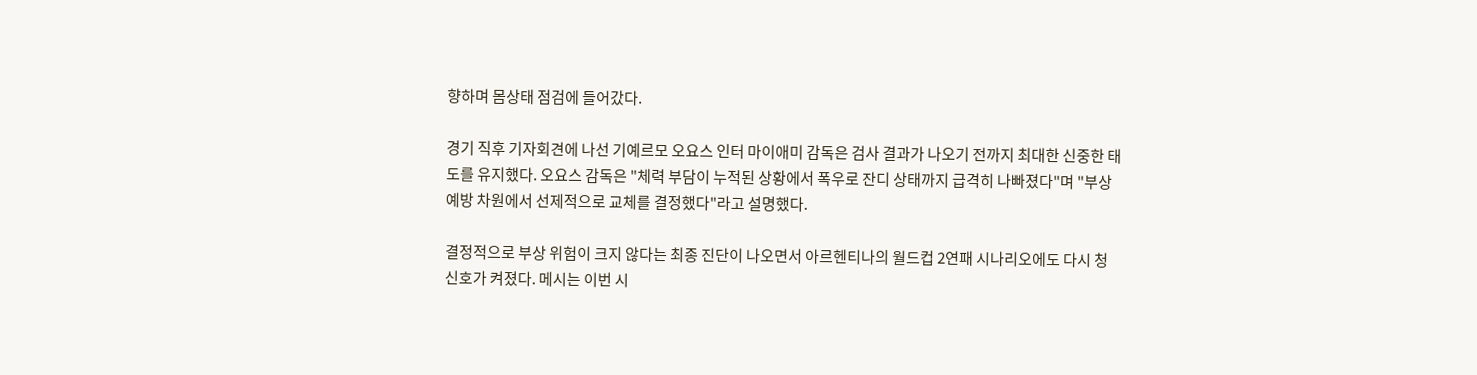향하며 몸상태 점검에 들어갔다.

경기 직후 기자회견에 나선 기예르모 오요스 인터 마이애미 감독은 검사 결과가 나오기 전까지 최대한 신중한 태도를 유지했다. 오요스 감독은 "체력 부담이 누적된 상황에서 폭우로 잔디 상태까지 급격히 나빠졌다"며 "부상 예방 차원에서 선제적으로 교체를 결정했다"라고 설명했다.

결정적으로 부상 위험이 크지 않다는 최종 진단이 나오면서 아르헨티나의 월드컵 2연패 시나리오에도 다시 청신호가 켜졌다. 메시는 이번 시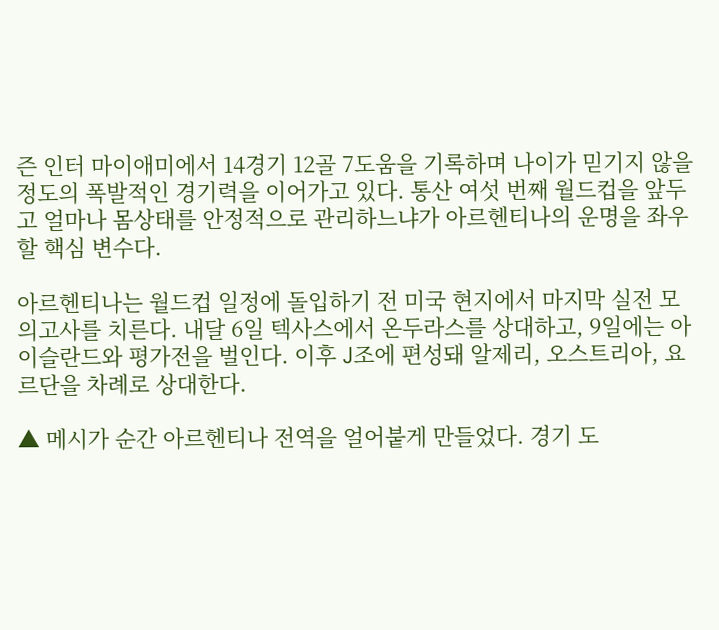즌 인터 마이애미에서 14경기 12골 7도움을 기록하며 나이가 믿기지 않을 정도의 폭발적인 경기력을 이어가고 있다. 통산 여섯 번째 월드컵을 앞두고 얼마나 몸상태를 안정적으로 관리하느냐가 아르헨티나의 운명을 좌우할 핵심 변수다.

아르헨티나는 월드컵 일정에 돌입하기 전 미국 현지에서 마지막 실전 모의고사를 치른다. 내달 6일 텍사스에서 온두라스를 상대하고, 9일에는 아이슬란드와 평가전을 벌인다. 이후 J조에 편성돼 알제리, 오스트리아, 요르단을 차례로 상대한다.

▲ 메시가 순간 아르헨티나 전역을 얼어붙게 만들었다. 경기 도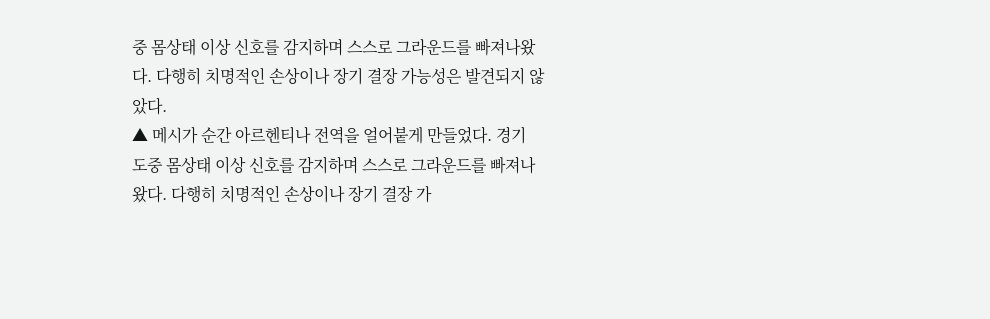중 몸상태 이상 신호를 감지하며 스스로 그라운드를 빠져나왔다. 다행히 치명적인 손상이나 장기 결장 가능성은 발견되지 않았다.
▲ 메시가 순간 아르헨티나 전역을 얼어붙게 만들었다. 경기 도중 몸상태 이상 신호를 감지하며 스스로 그라운드를 빠져나왔다. 다행히 치명적인 손상이나 장기 결장 가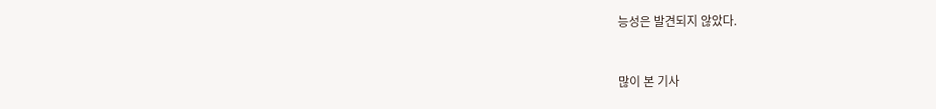능성은 발견되지 않았다.



많이 본 기사